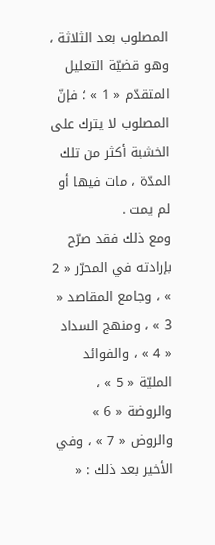المصلوب بعد الثلاثة ، وهو قضيّة التعليل المتقدّم « 1 » ؛ فإنّ المصلوب لا يترك على الخشبة أكثر من تلك المدّة ، مات فيها أو لم يمت .
ومع ذلك فقد صرّح بإرادته في المحرّر « 2 » ، وجامع المقاصد « 3 » ، ومنهج السداد « 4 » ، والفوائد المليّة « 5 » ، والروضة « 6 » والروض « 7 » ، وفي الأخير بعد ذلك : «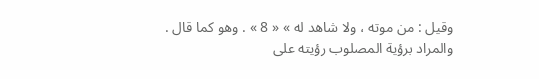وقيل : من موته ، ولا شاهد له » « 8 » . وهو كما قال .
والمراد برؤية المصلوب رؤيته على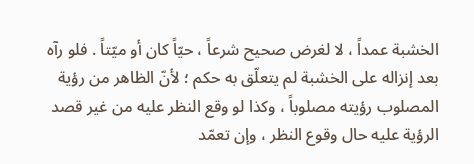الخشبة عمداً ، لا لغرض صحيح شرعاً ، حيّاً كان أو ميّتاً . فلو رآه بعد إنزاله على الخشبة لم يتعلّق به حكم ؛ لأنّ الظاهر من رؤية المصلوب رؤيته مصلوباً ، وكذا لو وقع النظر عليه من غير قصد الرؤية عليه حال وقوع النظر ، وإن تعمّد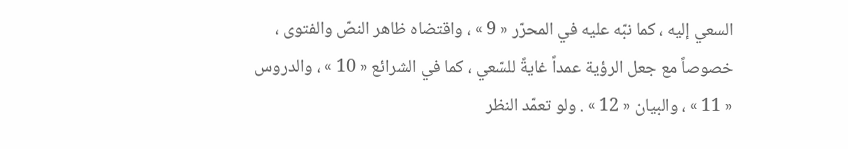السعي إليه ، كما نبّه عليه في المحرّر « 9 » ، واقتضاه ظاهر النصّ والفتوى ، خصوصاً مع جعل الرؤية عمداً غايةً للسّعي ، كما في الشرائع « 10 » ، والدروس « 11 » ، والبيان « 12 » . ولو تعمّد النظر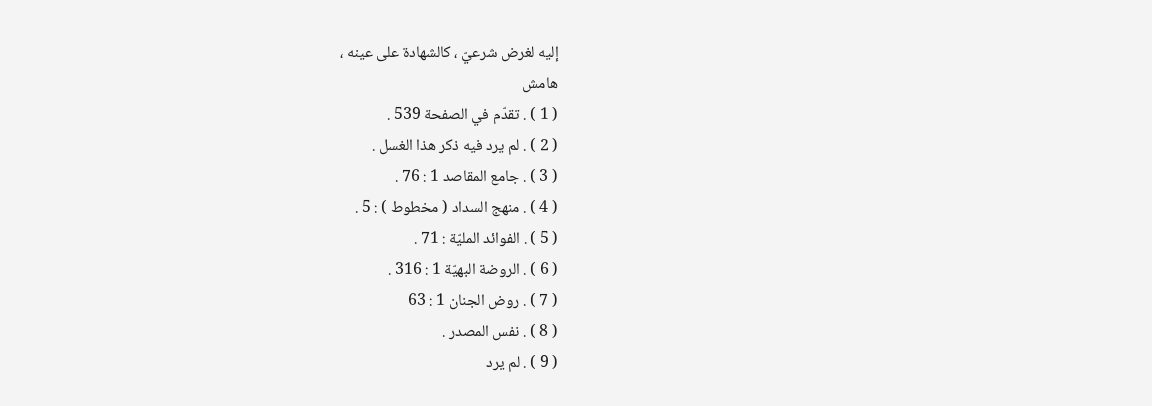إليه لغرض شرعيّ ، كالشهادة على عينه ،
هامش
( 1 ) . تقدّم في الصفحة 539 .
( 2 ) . لم يرد فيه ذكر هذا الغسل .
( 3 ) . جامع المقاصد 1 : 76 .
( 4 ) . منهج السداد ( مخطوط ) : 5 .
( 5 ) . الفوائد المليّة : 71 .
( 6 ) . الروضة البهيّة 1 : 316 .
( 7 ) . روض الجنان 1 : 63
( 8 ) . نفس المصدر .
( 9 ) . لم يرد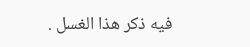فيه ذكر هذا الغسل .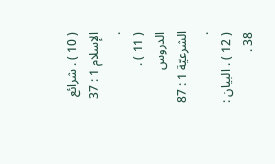( 10 ) . شرائع الإسلام 1 : 37 .
( 11 ) . الدروس الشرعيّة 1 : 87 .
( 12 ) . البيان : 38 .